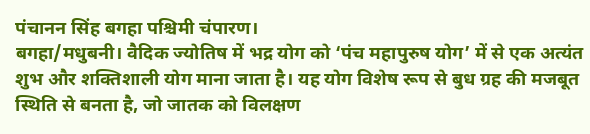पंचानन सिंह बगहा पश्चिमी चंपारण।
बगहा/मधुबनी। वैदिक ज्योतिष में भद्र योग को ‘पंच महापुरुष योग’ में से एक अत्यंत शुभ और शक्तिशाली योग माना जाता है। यह योग विशेष रूप से बुध ग्रह की मजबूत स्थिति से बनता है, जो जातक को विलक्षण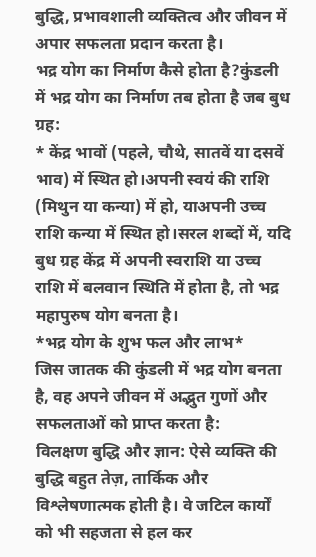बुद्धि, प्रभावशाली व्यक्तित्व और जीवन में अपार सफलता प्रदान करता है।
भद्र योग का निर्माण कैसे होता है?कुंडली में भद्र योग का निर्माण तब होता है जब बुध ग्रह:
* केंद्र भावों (पहले, चौथे, सातवें या दसवें भाव) में स्थित हो।अपनी स्वयं की राशि (मिथुन या कन्या) में हो, याअपनी उच्च राशि कन्या में स्थित हो।सरल शब्दों में, यदि बुध ग्रह केंद्र में अपनी स्वराशि या उच्च राशि में बलवान स्थिति में होता है, तो भद्र महापुरुष योग बनता है।
*भद्र योग के शुभ फल और लाभ*
जिस जातक की कुंडली में भद्र योग बनता है, वह अपने जीवन में अद्भुत गुणों और सफलताओं को प्राप्त करता है:
विलक्षण बुद्धि और ज्ञान: ऐसे व्यक्ति की बुद्धि बहुत तेज़, तार्किक और विश्लेषणात्मक होती है। वे जटिल कार्यों को भी सहजता से हल कर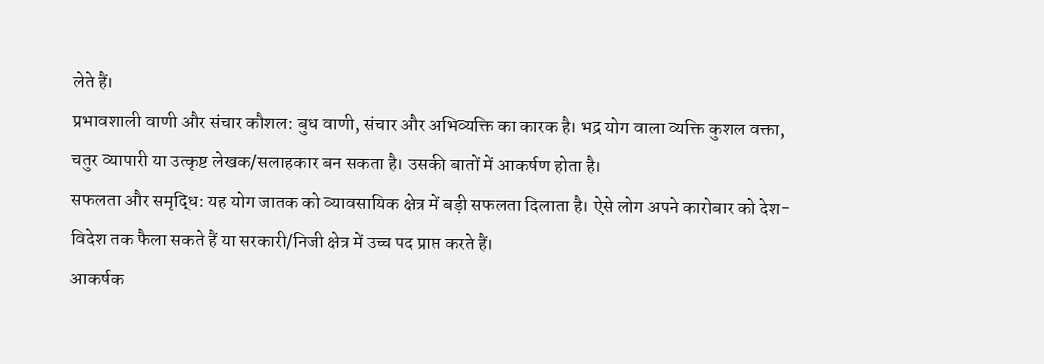लेते हैं।
प्रभावशाली वाणी और संचार कौशल: बुध वाणी, संचार और अभिव्यक्ति का कारक है। भद्र योग वाला व्यक्ति कुशल वक्ता, चतुर व्यापारी या उत्कृष्ट लेखक/सलाहकार बन सकता है। उसकी बातों में आकर्षण होता है।
सफलता और समृद्धि: यह योग जातक को व्यावसायिक क्षेत्र में बड़ी सफलता दिलाता है। ऐसे लोग अपने कारोबार को देश-विदेश तक फैला सकते हैं या सरकारी/निजी क्षेत्र में उच्च पद प्राप्त करते हैं।
आकर्षक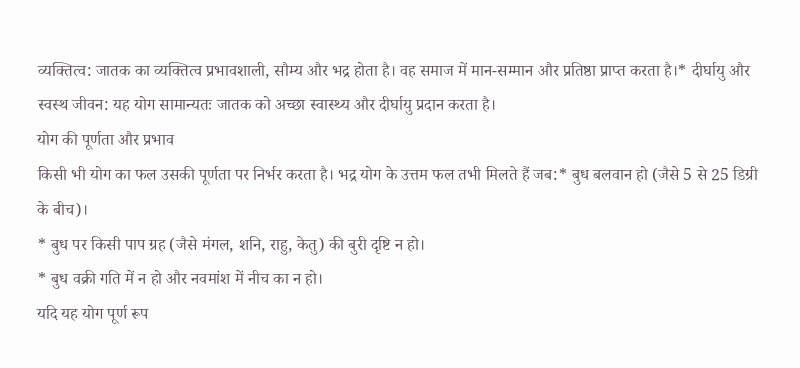व्यक्तित्व: जातक का व्यक्तित्व प्रभावशाली, सौम्य और भद्र होता है। वह समाज में मान-सम्मान और प्रतिष्ठा प्राप्त करता है।* दीर्घायु और स्वस्थ जीवन: यह योग सामान्यतः जातक को अच्छा स्वास्थ्य और दीर्घायु प्रदान करता है।
योग की पूर्णता और प्रभाव
किसी भी योग का फल उसकी पूर्णता पर निर्भर करता है। भद्र योग के उत्तम फल तभी मिलते हैं जब:* बुध बलवान हो (जैसे 5 से 25 डिग्री के बीच)।
* बुध पर किसी पाप ग्रह (जैसे मंगल, शनि, राहु, केतु) की बुरी दृष्टि न हो।
* बुध वक्री गति में न हो और नवमांश में नीच का न हो।
यदि यह योग पूर्ण रूप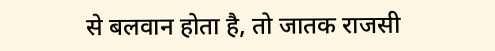से बलवान होता है, तो जातक राजसी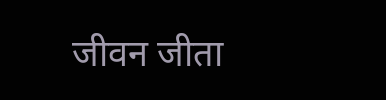जीवन जीता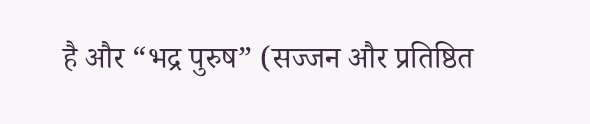है और “भद्र पुरुष” (सज्जन और प्रतिष्ठित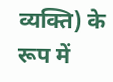व्यक्ति) के रूप में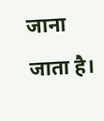जाना जाता है।